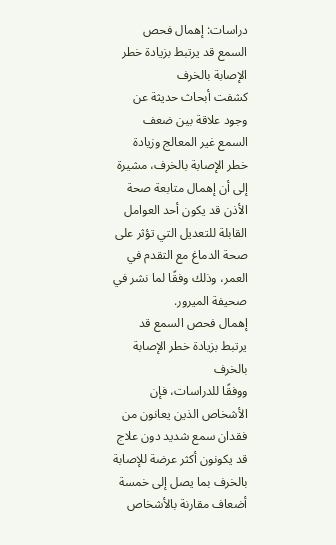دراسات: إهمال فحص السمع قد يرتبط بزيادة خطر الإصابة بالخرف
كشفت أبحاث حديثة عن وجود علاقة بين ضعف السمع غير المعالج وزيادة خطر الإصابة بالخرف، مشيرة إلى أن إهمال متابعة صحة الأذن قد يكون أحد العوامل القابلة للتعديل التي تؤثر على صحة الدماغ مع التقدم في العمر، وذلك وفقًا لما نشر في صحيفة الميرور.
إهمال فحص السمع قد يرتبط بزيادة خطر الإصابة بالخرف
ووفقًا للدراسات، فإن الأشخاص الذين يعانون من فقدان سمع شديد دون علاج قد يكونون أكثر عرضة للإصابة بالخرف بما يصل إلى خمسة أضعاف مقارنة بالأشخاص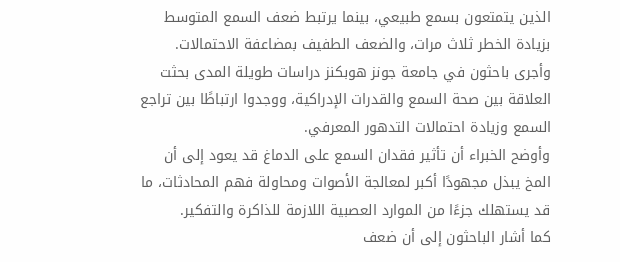الذين يتمتعون بسمع طبيعي، بينما يرتبط ضعف السمع المتوسط بزيادة الخطر ثلاث مرات، والضعف الطفيف بمضاعفة الاحتمالات.
وأجرى باحثون في جامعة جونز هوبكنز دراسات طويلة المدى بحثت العلاقة بين صحة السمع والقدرات الإدراكية، ووجدوا ارتباطًا بين تراجع السمع وزيادة احتمالات التدهور المعرفي.
وأوضح الخبراء أن تأثير فقدان السمع على الدماغ قد يعود إلى أن المخ يبذل مجهودًا أكبر لمعالجة الأصوات ومحاولة فهم المحادثات، ما قد يستهلك جزءًا من الموارد العصبية اللازمة للذاكرة والتفكير.
كما أشار الباحثون إلى أن ضعف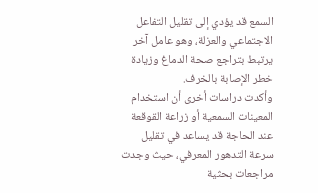السمع قد يؤدي إلى تقليل التفاعل الاجتماعي والعزلة، وهو عامل آخر يرتبط بتراجع صحة الدماغ وزيادة خطر الإصابة بالخرف.
وأكدت دراسات أخرى أن استخدام المعينات السمعية أو زراعة القوقعة عند الحاجة قد يساعد في تقليل سرعة التدهور المعرفي، حيث وجدت مراجعات بحثية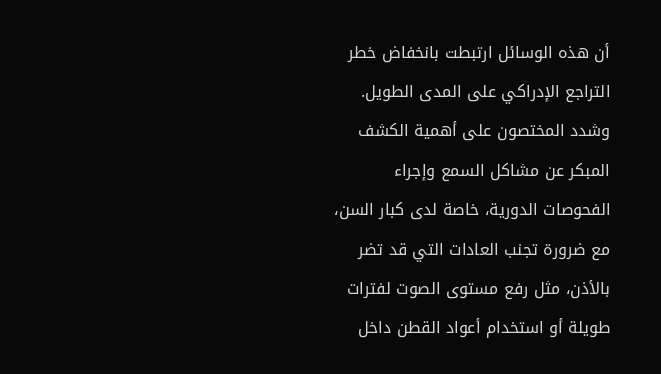أن هذه الوسائل ارتبطت بانخفاض خطر التراجع الإدراكي على المدى الطويل.
وشدد المختصون على أهمية الكشف المبكر عن مشاكل السمع وإجراء الفحوصات الدورية، خاصة لدى كبار السن، مع ضرورة تجنب العادات التي قد تضر بالأذن، مثل رفع مستوى الصوت لفترات طويلة أو استخدام أعواد القطن داخل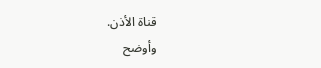قناة الأذن.
وأوضح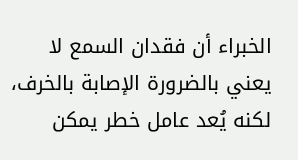الخبراء أن فقدان السمع لا يعني بالضرورة الإصابة بالخرف، لكنه يُعد عامل خطر يمكن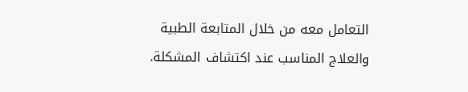التعامل معه من خلال المتابعة الطبية والعلاج المناسب عند اكتشاف المشكلة.